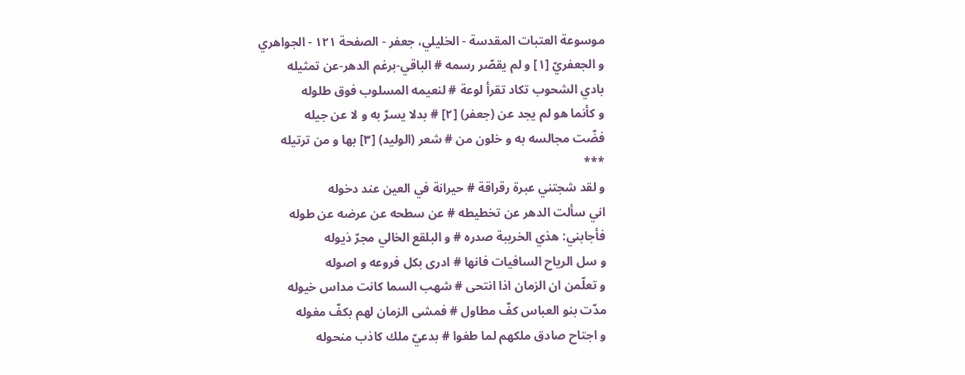موسوعة العتبات المقدسة - الخليلي، جعفر - الصفحة ١٢١ - الجواهري
و الجعفريّ [١] و لم يقصّر رسمه # الباقي-برغم الدهر-عن تمثيله
بادي الشحوب تكاد تقرأ لوعة # لنعيمه المسلوب فوق طلوله
و كأنما هو لم يجد عن (جعفر) [٢] # بدلا يسرّ به و لا عن جيله
فضّت مجالسه به و خلون من # شعر (الوليد) [٣] بها و من ترتيله
***
و لقد شجتني عبرة رقراقة # حيرانة في العين عند دخوله
اني سألت الدهر عن تخطيطه # عن سطحه عن عرضه عن طوله
فأجابني: هذي الخريبة صدره # و البلقع الخالي مجرّ ذيوله
و سل الرياح السافيات فانها # ادرى بكل فروعه و اصوله
و تعلّمن ان الزمان اذا انتحى # شهب السما كانت مداس خيوله
مدّت بنو العباس كفّ مطاول # فمشى الزمان لهم بكفّ مغوله
و اجتاح صادق ملكهم لما طغوا # بدعيّ ملك كاذب منحوله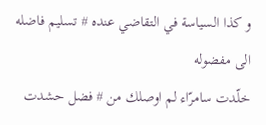و كذا السياسة في التقاضي عنده # تسليم فاضله الى مفضوله
خلّدت سامرّاء لم اوصلك من # فضل حشدت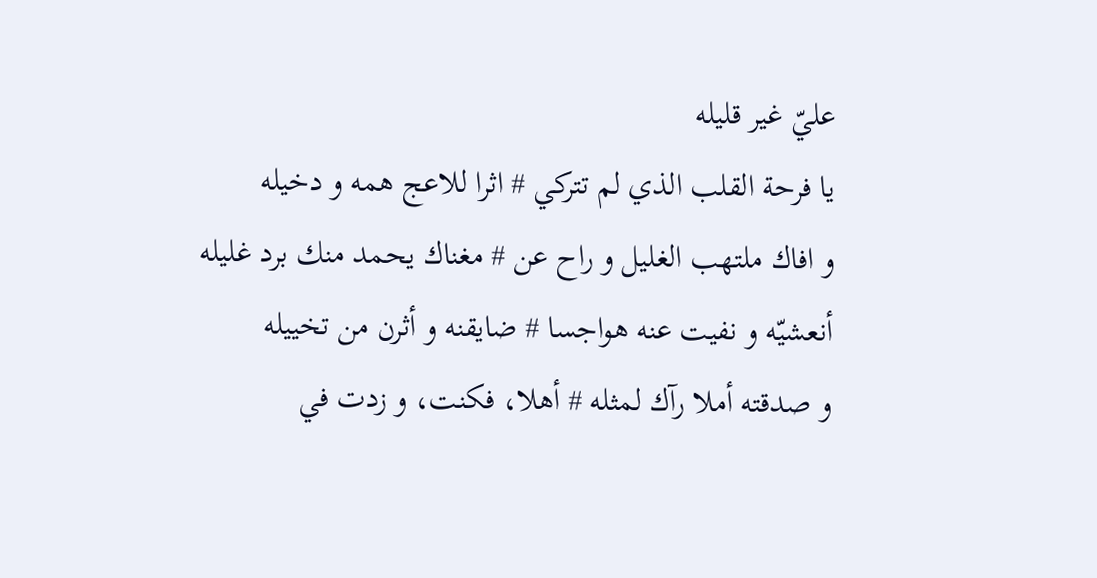عليّ غير قليله
يا فرحة القلب الذي لم تتركي # اثرا للاعج همه و دخيله
و افاك ملتهب الغليل و راح عن # مغناك يحمد منك برد غليله
أنعشيّه و نفيت عنه هواجسا # ضايقنه و أثرن من تخييله
و صدقته أملا رآك لمثله # أهلا، فكنت، و زدت في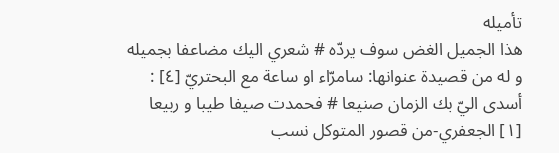تأميله
هذا الجميل الغض سوف يردّه # شعري اليك مضاعفا بجميله
و له من قصيدة عنوانها: سامرّاء او ساعة مع البحتريّ [٤] :
أسدى اليّ بك الزمان صنيعا # فحمدت صيفا طيبا و ربيعا
[١] الجعفري-من قصور المتوكل نسب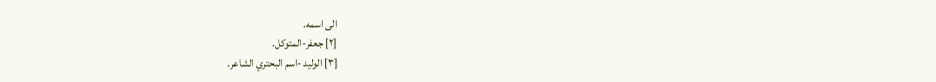الى اسمه.
[٢] جعفر-المتوكل.
[٣] الوليد -اسم البحتري الشاعر.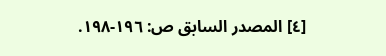[٤] المصدر السابق ص: ١٩٦-١٩٨.